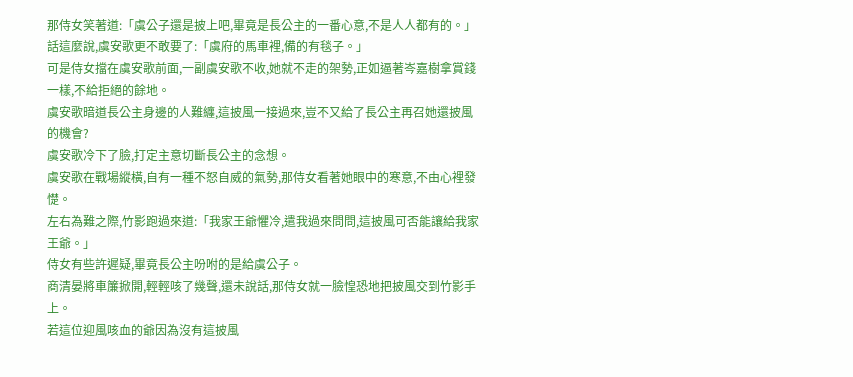那侍女笑著道:「虞公子還是披上吧,畢竟是長公主的一番心意,不是人人都有的。」
話這麼說,虞安歌更不敢要了:「虞府的馬車裡,備的有毯子。」
可是侍女擋在虞安歌前面,一副虞安歌不收,她就不走的架勢,正如逼著岑嘉樹拿賞錢一樣,不給拒絕的餘地。
虞安歌暗道長公主身邊的人難纏,這披風一接過來,豈不又給了長公主再召她還披風的機會?
虞安歌冷下了臉,打定主意切斷長公主的念想。
虞安歌在戰場縱橫,自有一種不怒自威的氣勢,那侍女看著她眼中的寒意,不由心裡發憷。
左右為難之際,竹影跑過來道:「我家王爺懼冷,遣我過來問問,這披風可否能讓給我家王爺。」
侍女有些許遲疑,畢竟長公主吩咐的是給虞公子。
商清晏將車簾掀開,輕輕咳了幾聲,還未說話,那侍女就一臉惶恐地把披風交到竹影手上。
若這位迎風咳血的爺因為沒有這披風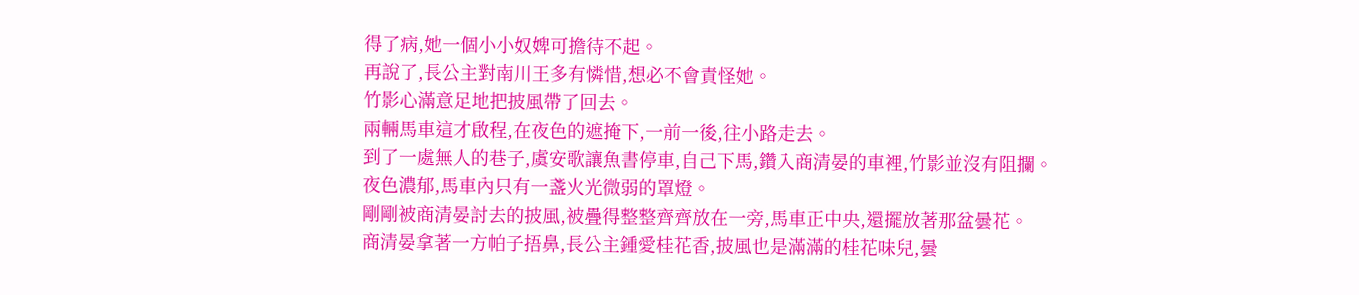得了病,她一個小小奴婢可擔待不起。
再說了,長公主對南川王多有憐惜,想必不會責怪她。
竹影心滿意足地把披風帶了回去。
兩輛馬車這才啟程,在夜色的遮掩下,一前一後,往小路走去。
到了一處無人的巷子,虞安歌讓魚書停車,自己下馬,鑽入商清晏的車裡,竹影並沒有阻攔。
夜色濃郁,馬車內只有一盞火光微弱的罩燈。
剛剛被商清晏討去的披風,被疊得整整齊齊放在一旁,馬車正中央,還擺放著那盆曇花。
商清晏拿著一方帕子捂鼻,長公主鍾愛桂花香,披風也是滿滿的桂花味兒,曇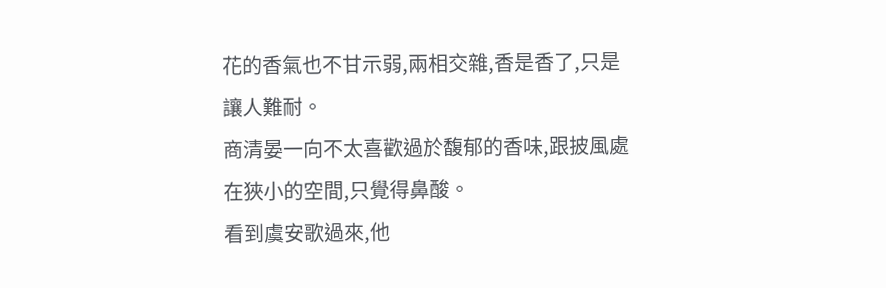花的香氣也不甘示弱,兩相交雜,香是香了,只是讓人難耐。
商清晏一向不太喜歡過於馥郁的香味,跟披風處在狹小的空間,只覺得鼻酸。
看到虞安歌過來,他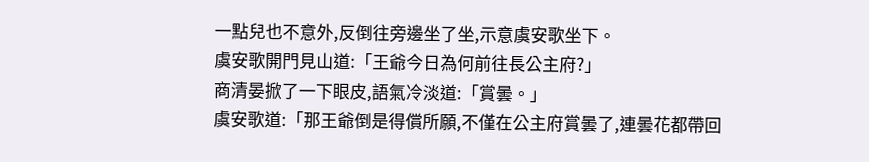一點兒也不意外,反倒往旁邊坐了坐,示意虞安歌坐下。
虞安歌開門見山道:「王爺今日為何前往長公主府?」
商清晏掀了一下眼皮,語氣冷淡道:「賞曇。」
虞安歌道:「那王爺倒是得償所願,不僅在公主府賞曇了,連曇花都帶回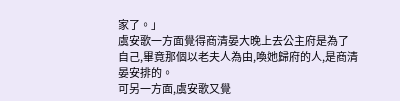家了。」
虞安歌一方面覺得商清晏大晚上去公主府是為了自己,畢竟那個以老夫人為由,喚她歸府的人,是商清晏安排的。
可另一方面,虞安歌又覺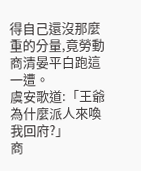得自己還沒那麼重的分量,竟勞動商清晏平白跑這一遭。
虞安歌道:「王爺為什麼派人來喚我回府?」
商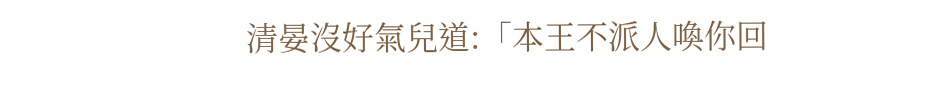清晏沒好氣兒道:「本王不派人喚你回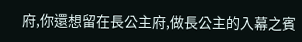府,你還想留在長公主府,做長公主的入幕之賓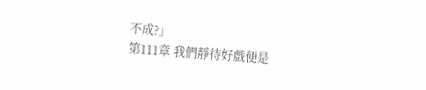不成?」
第111章 我們靜待好戲便是